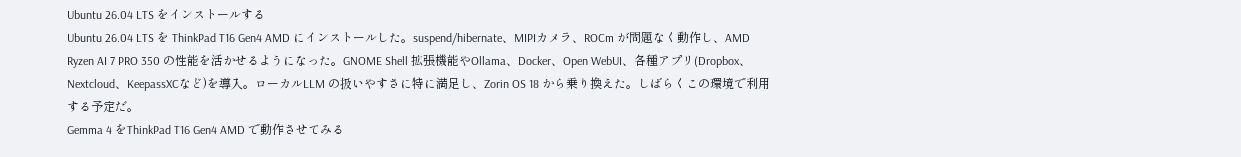Ubuntu 26.04 LTS をインストールする
Ubuntu 26.04 LTS を ThinkPad T16 Gen4 AMD にインストールした。suspend/hibernate、MIPIカメラ、ROCm が問題なく動作し、AMD Ryzen AI 7 PRO 350 の性能を活かせるようになった。GNOME Shell 拡張機能やOllama、Docker、Open WebUI、各種アプリ(Dropbox、Nextcloud、KeepassXCなど)を導入。ローカルLLM の扱いやすさに特に満足し、Zorin OS 18 から乗り換えた。しばらくこの環境で利用する予定だ。
Gemma 4 をThinkPad T16 Gen4 AMD で動作させてみる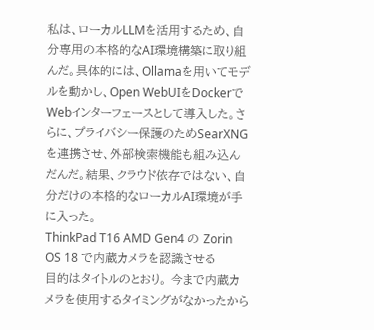私は、ローカルLLMを活用するため、自分専用の本格的なAI環境構築に取り組んだ。具体的には、Ollamaを用いてモデルを動かし、Open WebUIをDockerでWebインターフェースとして導入した。さらに、プライバシー保護のためSearXNGを連携させ、外部検索機能も組み込んだんだ。結果、クラウド依存ではない、自分だけの本格的なローカルAI環境が手に入った。
ThinkPad T16 AMD Gen4 の Zorin OS 18 で内蔵カメラを認識させる
目的はタイトルのとおり。 今まで内蔵カメラを使用するタイミングがなかったから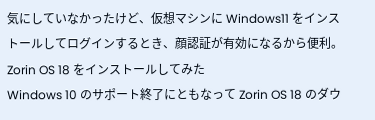気にしていなかったけど、仮想マシンに Windows11 をインストールしてログインするとき、顔認証が有効になるから便利。
Zorin OS 18 をインストールしてみた
Windows 10 のサポート終了にともなって Zorin OS 18 のダウ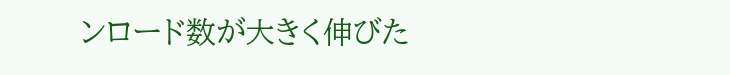ンロード数が大きく伸びた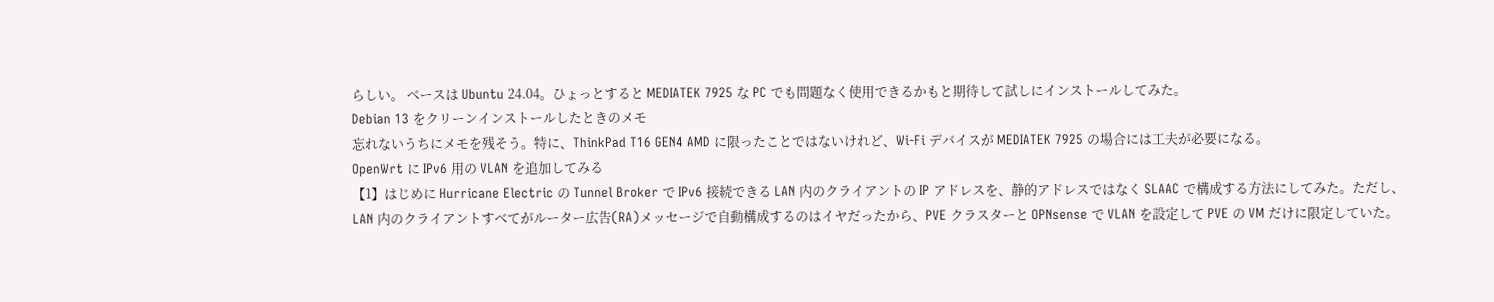らしい。 ベースは Ubuntu 24.04。ひょっとすると MEDIATEK 7925 な PC でも問題なく使用できるかもと期待して試しにインストールしてみた。
Debian 13 をクリーンインストールしたときのメモ
忘れないうちにメモを残そう。特に、ThinkPad T16 GEN4 AMD に限ったことではないけれど、Wi-Fi デバイスが MEDIATEK 7925 の場合には工夫が必要になる。
OpenWrt に IPv6 用の VLAN を追加してみる
【1】はじめに Hurricane Electric の Tunnel Broker で IPv6 接続できる LAN 内のクライアントの IP アドレスを、静的アドレスではなく SLAAC で構成する方法にしてみた。ただし、LAN 内のクライアントすべてがルーター広告(RA)メッセージで自動構成するのはイヤだったから、PVE クラスターと OPNsense で VLAN を設定して PVE の VM だけに限定していた。